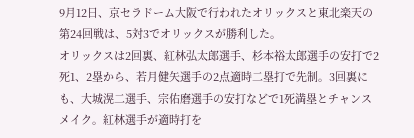9月12日、京セラドーム大阪で行われたオリックスと東北楽天の第24回戦は、5対3でオリックスが勝利した。
オリックスは2回裏、紅林弘太郎選手、杉本裕太郎選手の安打で2死1、2塁から、若月健矢選手の2点適時二塁打で先制。3回裏にも、大城滉二選手、宗佑磨選手の安打などで1死満塁とチャンスメイク。紅林選手が適時打を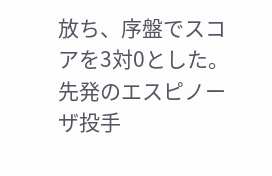放ち、序盤でスコアを3対0とした。
先発のエスピノーザ投手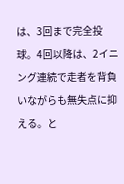は、3回まで完全投球。4回以降は、2イニング連続で走者を背負いながらも無失点に抑える。と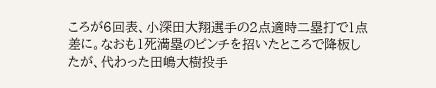ころが6回表、小深田大翔選手の2点適時二塁打で1点差に。なおも1死満塁のピンチを招いたところで降板したが、代わった田嶋大樹投手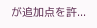が追加点を許...